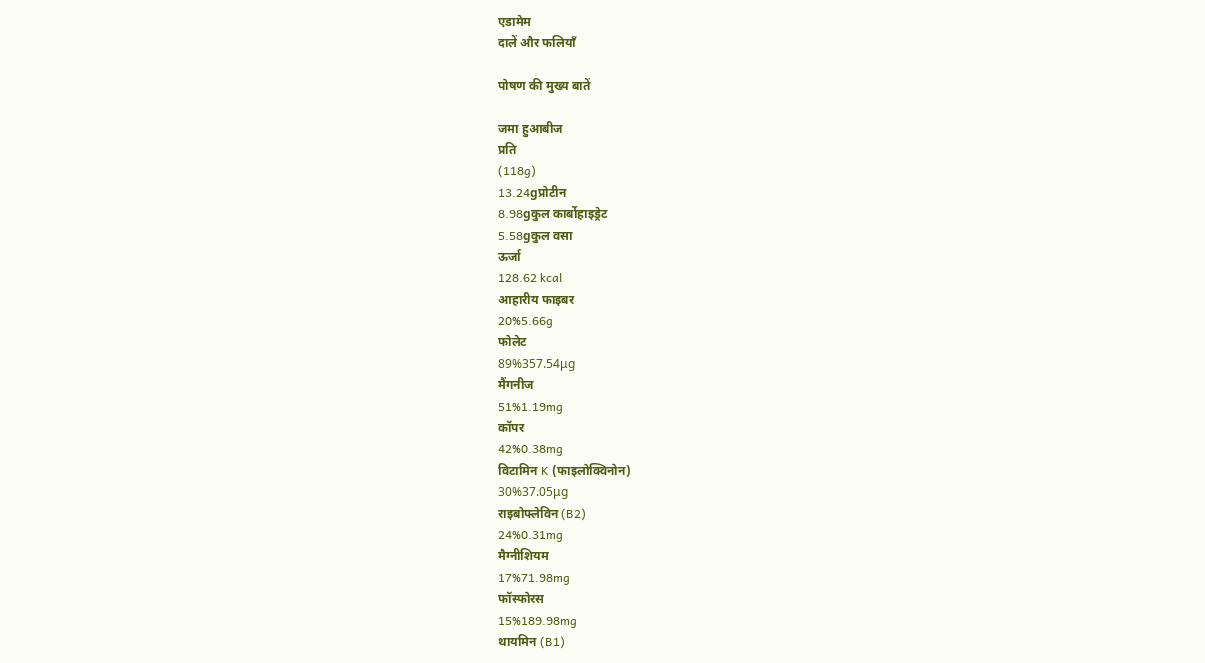एडामेम
दालें और फलियाँ

पोषण की मुख्य बातें

जमा हुआबीज
प्रति
(118g)
13.24gप्रोटीन
8.98gकुल कार्बोहाइड्रेट
5.58gकुल वसा
ऊर्जा
128.62 kcal
आहारीय फाइबर
20%5.66g
फोलेट
89%357.54μg
मैंगनीज
51%1.19mg
कॉपर
42%0.38mg
विटामिन K (फाइलोक्विनोन)
30%37.05μg
राइबोफ्लेविन (B2)
24%0.31mg
मैग्नीशियम
17%71.98mg
फॉस्फोरस
15%189.98mg
थायमिन (B1)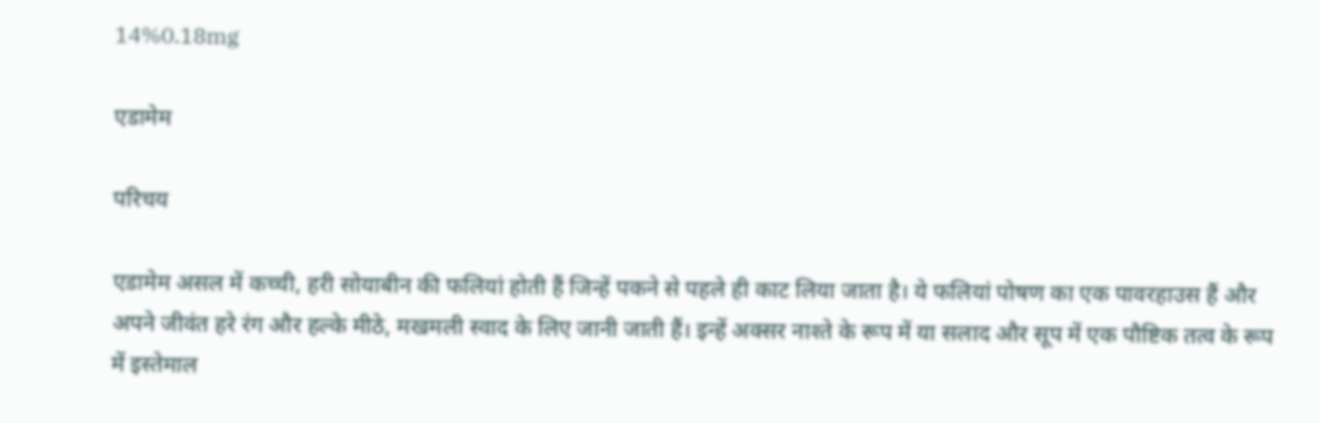14%0.18mg

एडामेम

परिचय

एडामेम असल में कच्ची, हरी सोयाबीन की फलियां होती हैं जिन्हें पकने से पहले ही काट लिया जाता है। ये फलियां पोषण का एक पावरहाउस हैं और अपने जीवंत हरे रंग और हल्के मीठे, मखमली स्वाद के लिए जानी जाती हैं। इन्हें अक्सर नाश्ते के रूप में या सलाद और सूप में एक पौष्टिक तत्व के रूप में इस्तेमाल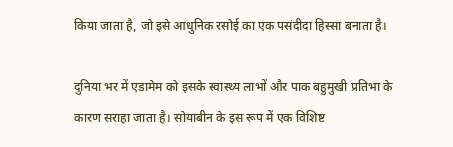किया जाता है, जो इसे आधुनिक रसोई का एक पसंदीदा हिस्सा बनाता है।

दुनिया भर में एडामेम को इसके स्वास्थ्य लाभों और पाक बहुमुखी प्रतिभा के कारण सराहा जाता है। सोयाबीन के इस रूप में एक विशिष्ट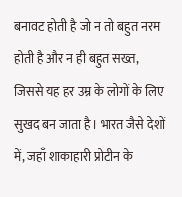बनावट होती है जो न तो बहुत नरम होती है और न ही बहुत सख्त, जिससे यह हर उम्र के लोगों के लिए सुखद बन जाता है। भारत जैसे देशों में, जहाँ शाकाहारी प्रोटीन के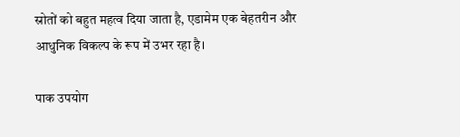स्रोतों को बहुत महत्व दिया जाता है, एडामेम एक बेहतरीन और आधुनिक विकल्प के रूप में उभर रहा है।

पाक उपयोग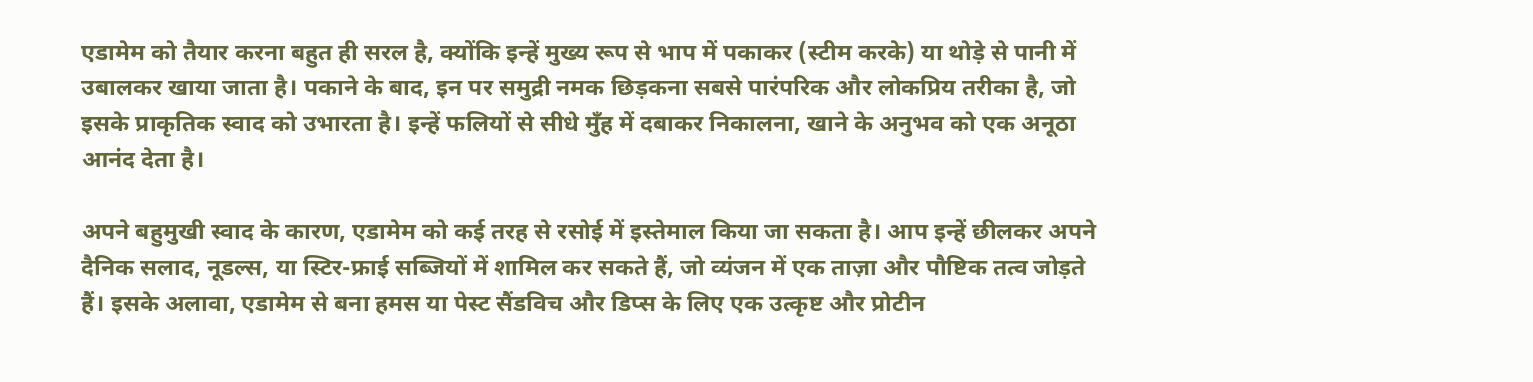एडामेम को तैयार करना बहुत ही सरल है, क्योंकि इन्हें मुख्य रूप से भाप में पकाकर (स्टीम करके) या थोड़े से पानी में उबालकर खाया जाता है। पकाने के बाद, इन पर समुद्री नमक छिड़कना सबसे पारंपरिक और लोकप्रिय तरीका है, जो इसके प्राकृतिक स्वाद को उभारता है। इन्हें फलियों से सीधे मुँह में दबाकर निकालना, खाने के अनुभव को एक अनूठा आनंद देता है।

अपने बहुमुखी स्वाद के कारण, एडामेम को कई तरह से रसोई में इस्तेमाल किया जा सकता है। आप इन्हें छीलकर अपने दैनिक सलाद, नूडल्स, या स्टिर-फ्राई सब्जियों में शामिल कर सकते हैं, जो व्यंजन में एक ताज़ा और पौष्टिक तत्व जोड़ते हैं। इसके अलावा, एडामेम से बना हमस या पेस्ट सैंडविच और डिप्स के लिए एक उत्कृष्ट और प्रोटीन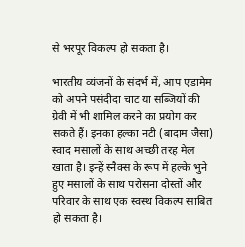से भरपूर विकल्प हो सकता है।

भारतीय व्यंजनों के संदर्भ में, आप एडामेम को अपने पसंदीदा चाट या सब्जियों की ग्रेवी में भी शामिल करने का प्रयोग कर सकते हैं। इनका हल्का नटी (बादाम जैसा) स्वाद मसालों के साथ अच्छी तरह मेल खाता है। इन्हें स्नैक्स के रूप में हल्के भुने हुए मसालों के साथ परोसना दोस्तों और परिवार के साथ एक स्वस्थ विकल्प साबित हो सकता है।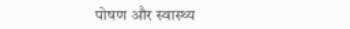पोषण और स्वास्थ्य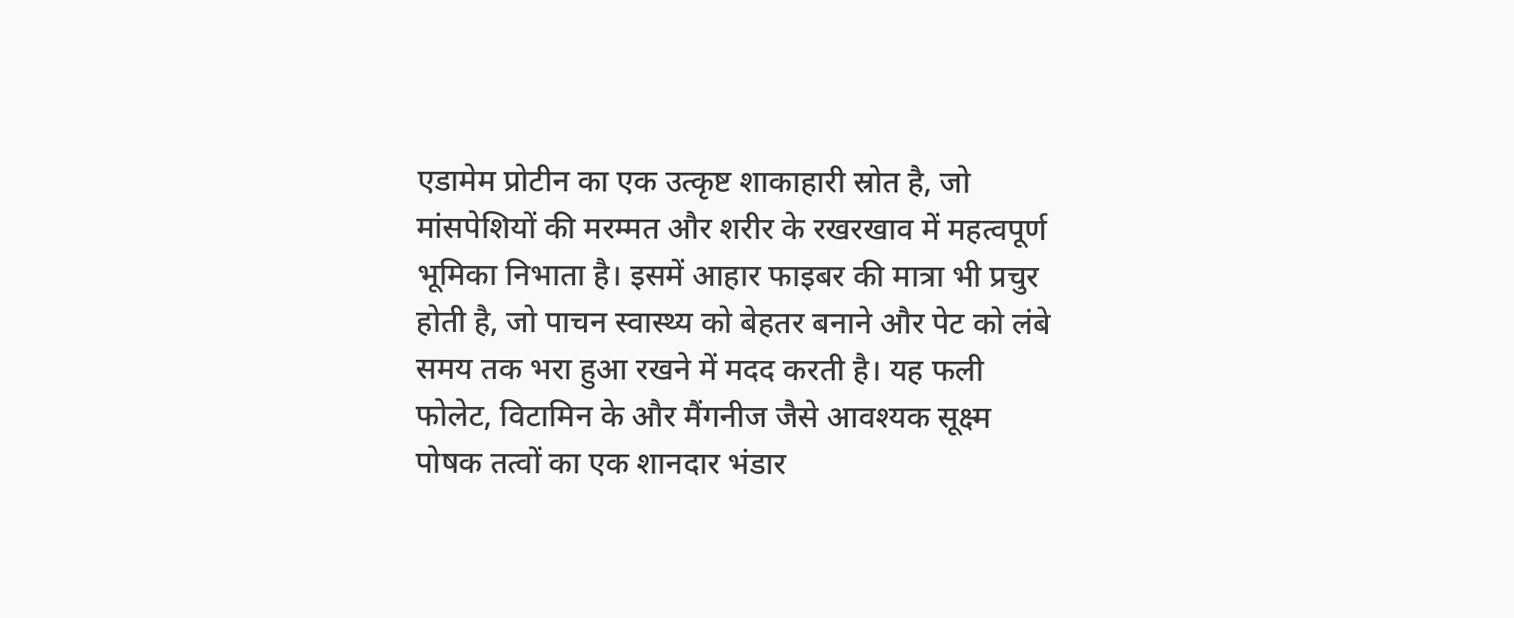एडामेम प्रोटीन का एक उत्कृष्ट शाकाहारी स्रोत है, जो मांसपेशियों की मरम्मत और शरीर के रखरखाव में महत्वपूर्ण भूमिका निभाता है। इसमें आहार फाइबर की मात्रा भी प्रचुर होती है, जो पाचन स्वास्थ्य को बेहतर बनाने और पेट को लंबे समय तक भरा हुआ रखने में मदद करती है। यह फली फोलेट, विटामिन के और मैंगनीज जैसे आवश्यक सूक्ष्म पोषक तत्वों का एक शानदार भंडार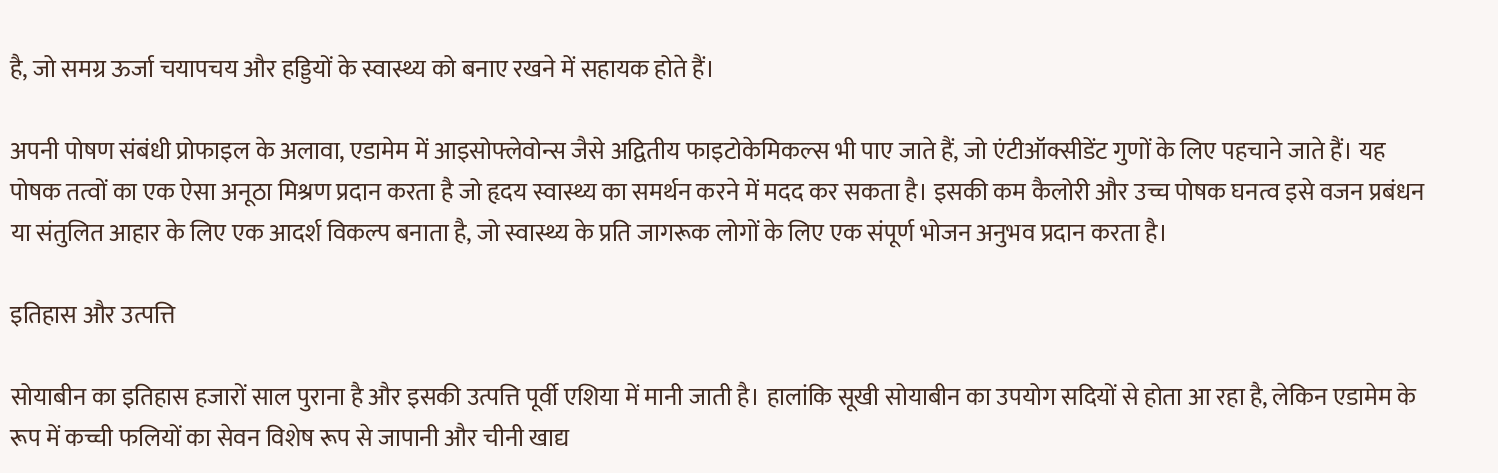है, जो समग्र ऊर्जा चयापचय और हड्डियों के स्वास्थ्य को बनाए रखने में सहायक होते हैं।

अपनी पोषण संबंधी प्रोफाइल के अलावा, एडामेम में आइसोफ्लेवोन्स जैसे अद्वितीय फाइटोकेमिकल्स भी पाए जाते हैं, जो एंटीऑक्सीडेंट गुणों के लिए पहचाने जाते हैं। यह पोषक तत्वों का एक ऐसा अनूठा मिश्रण प्रदान करता है जो हृदय स्वास्थ्य का समर्थन करने में मदद कर सकता है। इसकी कम कैलोरी और उच्च पोषक घनत्व इसे वजन प्रबंधन या संतुलित आहार के लिए एक आदर्श विकल्प बनाता है, जो स्वास्थ्य के प्रति जागरूक लोगों के लिए एक संपूर्ण भोजन अनुभव प्रदान करता है।

इतिहास और उत्पत्ति

सोयाबीन का इतिहास हजारों साल पुराना है और इसकी उत्पत्ति पूर्वी एशिया में मानी जाती है। हालांकि सूखी सोयाबीन का उपयोग सदियों से होता आ रहा है, लेकिन एडामेम के रूप में कच्ची फलियों का सेवन विशेष रूप से जापानी और चीनी खाद्य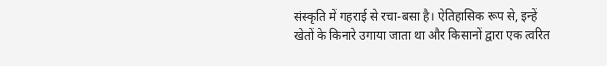संस्कृति में गहराई से रचा-बसा है। ऐतिहासिक रूप से, इन्हें खेतों के किनारे उगाया जाता था और किसानों द्वारा एक त्वरित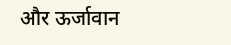और ऊर्जावान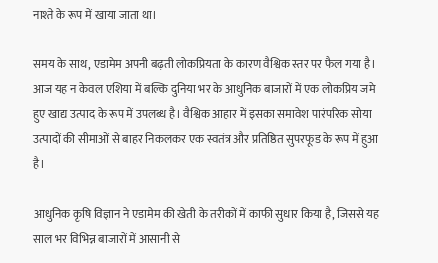नाश्ते के रूप में खाया जाता था।

समय के साथ, एडामेम अपनी बढ़ती लोकप्रियता के कारण वैश्विक स्तर पर फैल गया है। आज यह न केवल एशिया में बल्कि दुनिया भर के आधुनिक बाजारों में एक लोकप्रिय जमे हुए खाद्य उत्पाद के रूप में उपलब्ध है। वैश्विक आहार में इसका समावेश पारंपरिक सोया उत्पादों की सीमाओं से बाहर निकलकर एक स्वतंत्र और प्रतिष्ठित सुपरफूड के रूप में हुआ है।

आधुनिक कृषि विज्ञान ने एडामेम की खेती के तरीकों में काफी सुधार किया है, जिससे यह साल भर विभिन्न बाजारों में आसानी से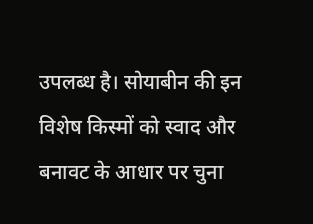उपलब्ध है। सोयाबीन की इन विशेष किस्मों को स्वाद और बनावट के आधार पर चुना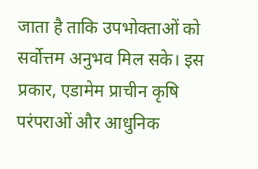जाता है ताकि उपभोक्ताओं को सर्वोत्तम अनुभव मिल सके। इस प्रकार, एडामेम प्राचीन कृषि परंपराओं और आधुनिक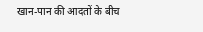खान-पान की आदतों के बीच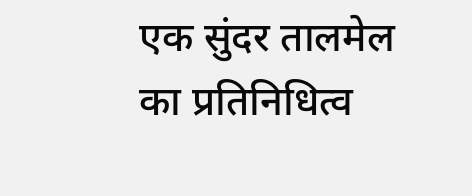एक सुंदर तालमेल का प्रतिनिधित्व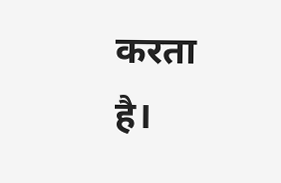करता है।